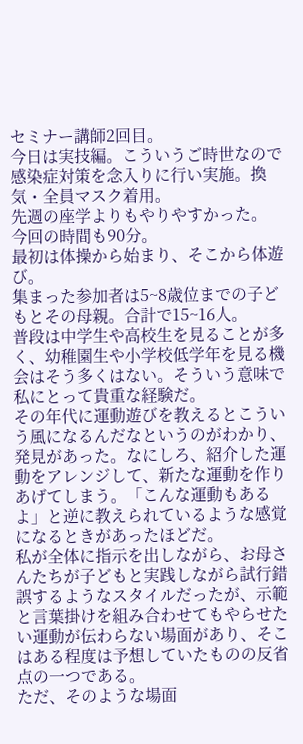セミナー講師2回目。
今日は実技編。こういうご時世なので感染症対策を念入りに行い実施。換気・全員マスク着用。
先週の座学よりもやりやすかった。
今回の時間も90分。
最初は体操から始まり、そこから体遊び。
集まった参加者は5~8歳位までの子どもとその母親。合計で15~16人。
普段は中学生や高校生を見ることが多く、幼稚園生や小学校低学年を見る機会はそう多くはない。そういう意味で私にとって貴重な経験だ。
その年代に運動遊びを教えるとこういう風になるんだなというのがわかり、発見があった。なにしろ、紹介した運動をアレンジして、新たな運動を作りあげてしまう。「こんな運動もあるよ」と逆に教えられているような感覚になるときがあったほどだ。
私が全体に指示を出しながら、お母さんたちが子どもと実践しながら試行錯誤するようなスタイルだったが、示範と言葉掛けを組み合わせてもやらせたい運動が伝わらない場面があり、そこはある程度は予想していたものの反省点の一つである。
ただ、そのような場面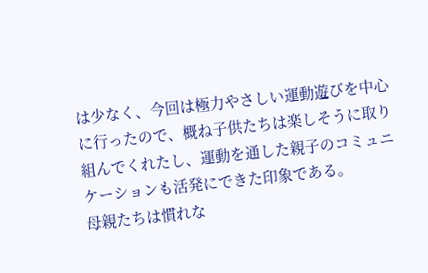は少なく、今回は極力やさしい運動遊びを中心に行ったので、概ね子供たちは楽しそうに取り組んでくれたし、運動を通した親子のコミュニケーションも活発にできた印象である。
母親たちは慣れな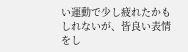い運動で少し疲れたかもしれないが、皆良い表情をし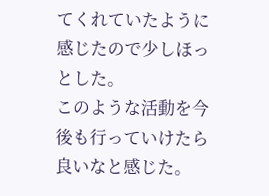てくれていたように感じたので少しほっとした。
このような活動を今後も行っていけたら良いなと感じた。